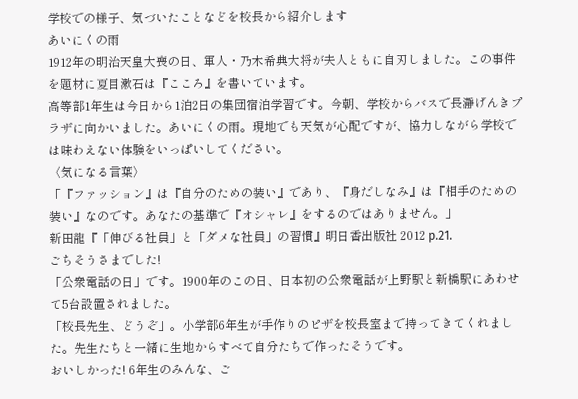学校での様子、気づいたことなどを校長から紹介します
あいにくの雨
1912年の明治天皇大喪の日、軍人・乃木希典大将が夫人ともに自刃しました。この事件を題材に夏目漱石は『こころ』を書いています。
高等部1年生は今日から1泊2日の集団宿泊学習です。今朝、学校からバスで長瀞げんきプラザに向かいました。あいにくの雨。現地でも天気が心配ですが、協力しながら学校では味わえない体験をいっぱいしてください。
〈気になる言葉〉
「『ファッション』は『自分のための装い』であり、『身だしなみ』は『相手のための装い』なのです。あなたの基準で『オシャレ』をするのではありません。」
新田龍『「伸びる社員」と「ダメな社員」の習慣』明日香出版社 2012 p.21.
ごちそうさまでした!
「公衆電話の日」です。1900年のこの日、日本初の公衆電話が上野駅と新橋駅にあわせて5台設置されました。
「校長先生、どうぞ」。小学部6年生が手作りのピザを校長室まで持ってきてくれました。先生たちと一緒に生地からすべて自分たちで作ったそうです。
おいしかった! 6年生のみんな、ご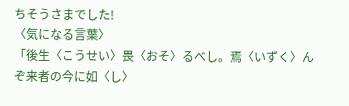ちそうさまでした!
〈気になる言葉〉
「後生〈こうせい〉畏〈おそ〉るべし。焉〈いずく〉んぞ来者の今に如〈し〉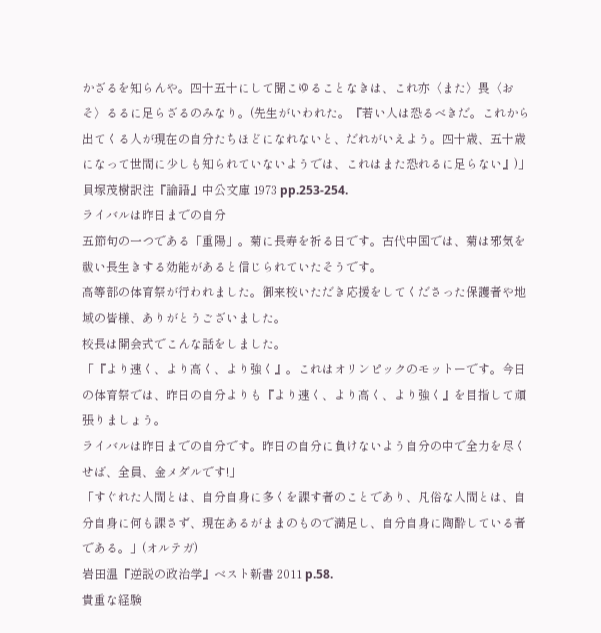かざるを知らんや。四十五十にして聞こゆることなきは、これ亦〈また〉畏〈おそ〉るるに足らざるのみなり。(先生がいわれた。『若い人は恐るべきだ。これから出てくる人が現在の自分たちほどになれないと、だれがいえよう。四十歳、五十歳になって世間に少しも知られていないようでは、これはまた恐れるに足らない』)」
貝塚茂樹訳注『論語』中公文庫 1973 pp.253-254.
ライバルは昨日までの自分
五節句の一つである「重陽」。菊に長寿を祈る日です。古代中国では、菊は邪気を祓い長生きする効能があると信じられていたそうです。
高等部の体育祭が行われました。御来校いただき応援をしてくださった保護者や地域の皆様、ありがとうございました。
校長は開会式でこんな話をしました。
「『より速く、より高く、より強く』。これはオリンピックのモットーです。今日の体育祭では、昨日の自分よりも『より速く、より高く、より強く』を目指して頑張りましょう。
ライバルは昨日までの自分です。昨日の自分に負けないよう自分の中で全力を尽くせば、全員、金メダルです!」
「すぐれた人間とは、自分自身に多くを課す者のことであり、凡俗な人間とは、自分自身に何も課さず、現在あるがままのもので満足し、自分自身に陶酔している者である。」(オルテガ)
岩田温『逆説の政治学』ベスト新書 2011 p.58.
貴重な経験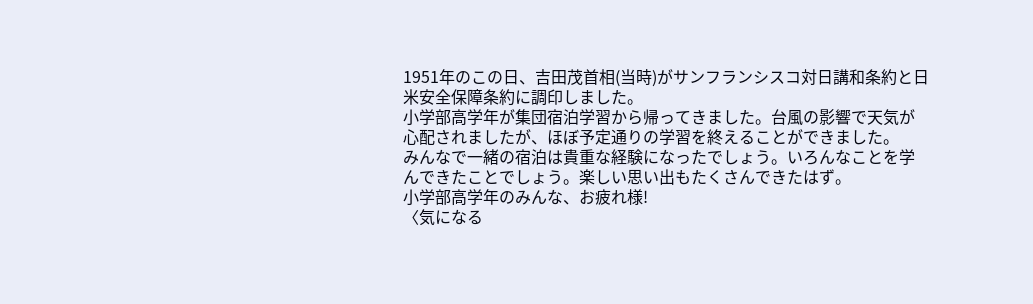1951年のこの日、吉田茂首相(当時)がサンフランシスコ対日講和条約と日米安全保障条約に調印しました。
小学部高学年が集団宿泊学習から帰ってきました。台風の影響で天気が心配されましたが、ほぼ予定通りの学習を終えることができました。
みんなで一緒の宿泊は貴重な経験になったでしょう。いろんなことを学んできたことでしょう。楽しい思い出もたくさんできたはず。
小学部高学年のみんな、お疲れ様!
〈気になる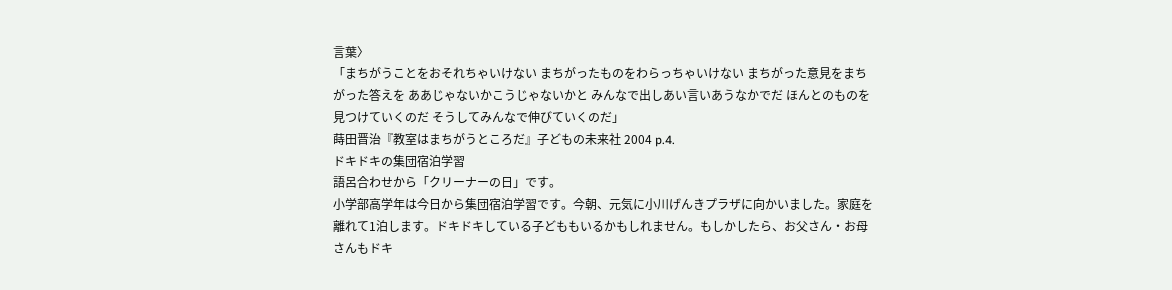言葉〉
「まちがうことをおそれちゃいけない まちがったものをわらっちゃいけない まちがった意見をまちがった答えを ああじゃないかこうじゃないかと みんなで出しあい言いあうなかでだ ほんとのものを見つけていくのだ そうしてみんなで伸びていくのだ」
蒔田晋治『教室はまちがうところだ』子どもの未来社 2004 p.4.
ドキドキの集団宿泊学習
語呂合わせから「クリーナーの日」です。
小学部高学年は今日から集団宿泊学習です。今朝、元気に小川げんきプラザに向かいました。家庭を離れて1泊します。ドキドキしている子どももいるかもしれません。もしかしたら、お父さん・お母さんもドキ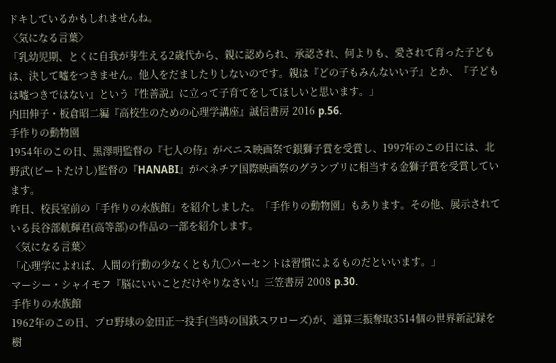ドキしているかもしれませんね。
〈気になる言葉〉
「乳幼児期、とくに自我が芽生える2歳代から、親に認められ、承認され、何よりも、愛されて育った子どもは、決して嘘をつきません。他人をだましたりしないのです。親は『どの子もみんないい子』とか、『子どもは嘘つきではない』という『性善説』に立って子育てをしてほしいと思います。」
内田伸子・板倉昭二編『高校生のための心理学講座』誠信書房 2016 p.56.
手作りの動物園
1954年のこの日、黒澤明監督の『七人の侍』がベニス映画祭で銀獅子賞を受賞し、1997年のこの日には、北野武(ビートたけし)監督の『HANABI』がベネチア国際映画祭のグランプリに相当する金獅子賞を受賞しています。
昨日、校長室前の「手作りの水族館」を紹介しました。「手作りの動物園」もあります。その他、展示されている長谷部航輝君(高等部)の作品の一部を紹介します。
〈気になる言葉〉
「心理学によれば、人間の行動の少なくとも九〇パーセントは習慣によるものだといいます。」
マーシー・シャイモフ『脳にいいことだけやりなさい!』三笠書房 2008 p.30.
手作りの水族館
1962年のこの日、プロ野球の金田正一投手(当時の国鉄スワローズ)が、通算三振奪取3514個の世界新記録を樹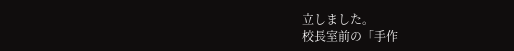立しました。
校長室前の「手作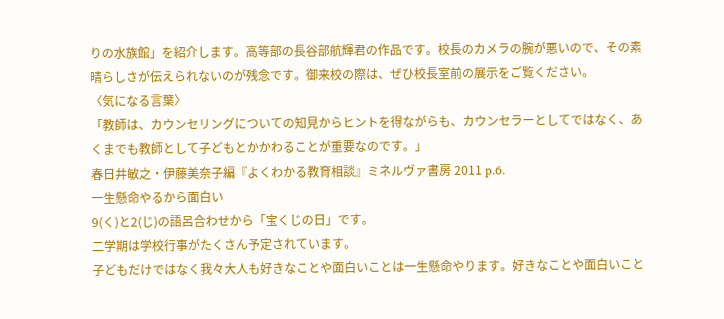りの水族館」を紹介します。高等部の長谷部航輝君の作品です。校長のカメラの腕が悪いので、その素晴らしさが伝えられないのが残念です。御来校の際は、ぜひ校長室前の展示をご覧ください。
〈気になる言葉〉
「教師は、カウンセリングについての知見からヒントを得ながらも、カウンセラーとしてではなく、あくまでも教師として子どもとかかわることが重要なのです。」
春日井敏之・伊藤美奈子編『よくわかる教育相談』ミネルヴァ書房 2011 p.6.
一生懸命やるから面白い
9(く)と2(じ)の語呂合わせから「宝くじの日」です。
二学期は学校行事がたくさん予定されています。
子どもだけではなく我々大人も好きなことや面白いことは一生懸命やります。好きなことや面白いこと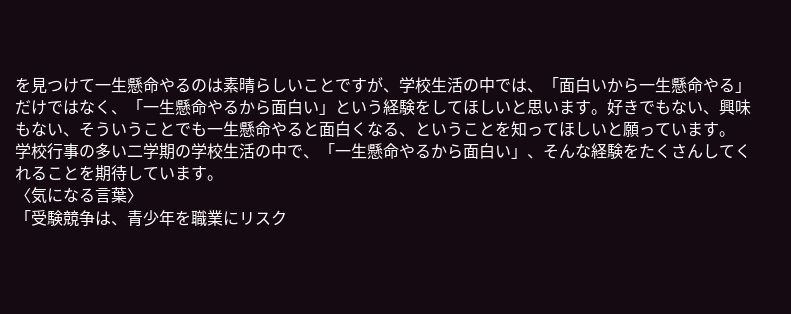を見つけて一生懸命やるのは素晴らしいことですが、学校生活の中では、「面白いから一生懸命やる」だけではなく、「一生懸命やるから面白い」という経験をしてほしいと思います。好きでもない、興味もない、そういうことでも一生懸命やると面白くなる、ということを知ってほしいと願っています。
学校行事の多い二学期の学校生活の中で、「一生懸命やるから面白い」、そんな経験をたくさんしてくれることを期待しています。
〈気になる言葉〉
「受験競争は、青少年を職業にリスク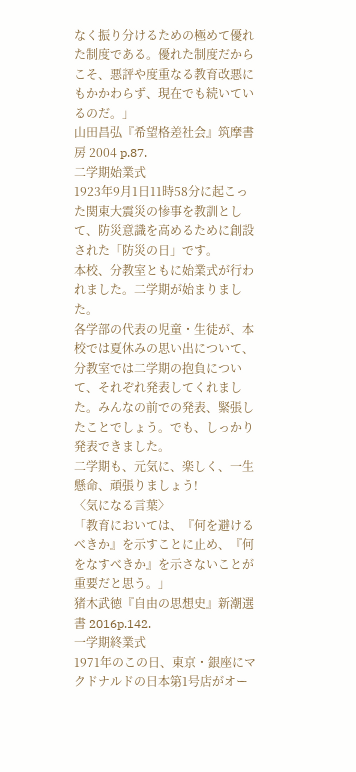なく振り分けるための極めて優れた制度である。優れた制度だからこそ、悪評や度重なる教育改悪にもかかわらず、現在でも続いているのだ。」
山田昌弘『希望格差社会』筑摩書房 2004 p.87.
二学期始業式
1923年9月1日11時58分に起こった関東大震災の惨事を教訓として、防災意識を高めるために創設された「防災の日」です。
本校、分教室ともに始業式が行われました。二学期が始まりました。
各学部の代表の児童・生徒が、本校では夏休みの思い出について、分教室では二学期の抱負について、それぞれ発表してくれました。みんなの前での発表、緊張したことでしょう。でも、しっかり発表できました。
二学期も、元気に、楽しく、一生懸命、頑張りましょう!
〈気になる言葉〉
「教育においては、『何を避けるべきか』を示すことに止め、『何をなすべきか』を示さないことが重要だと思う。」
猪木武徳『自由の思想史』新潮選書 2016p.142.
一学期終業式
1971年のこの日、東京・銀座にマクドナルドの日本第1号店がオー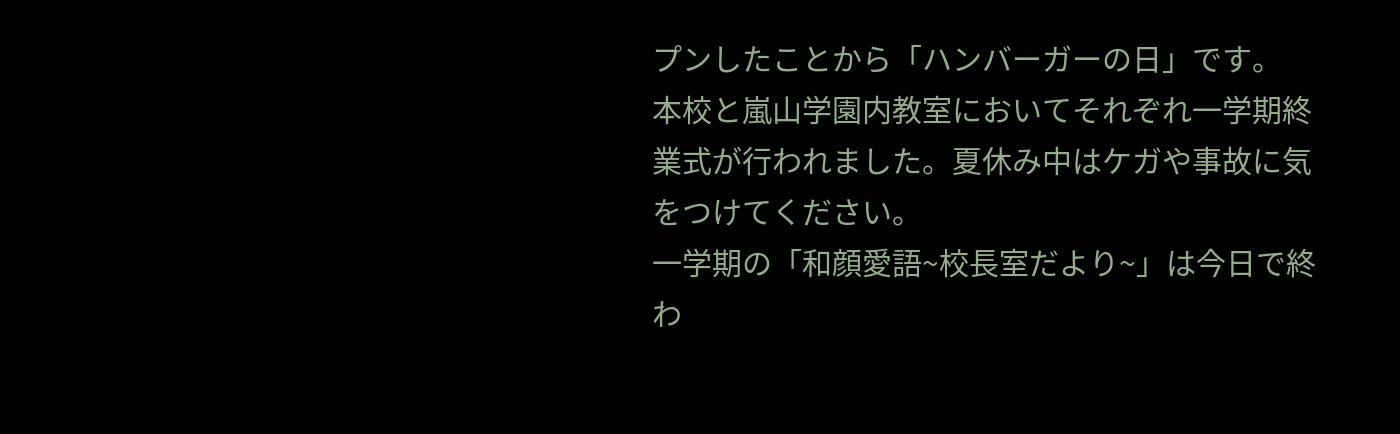プンしたことから「ハンバーガーの日」です。
本校と嵐山学園内教室においてそれぞれ一学期終業式が行われました。夏休み中はケガや事故に気をつけてください。
一学期の「和顔愛語~校長室だより~」は今日で終わ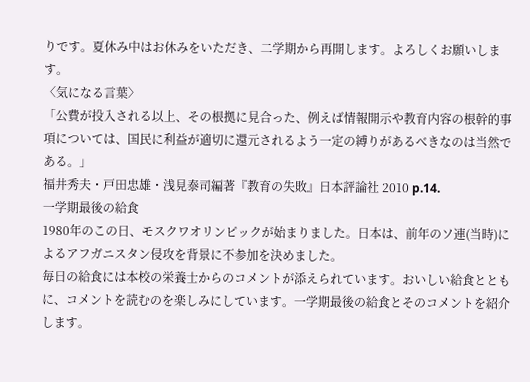りです。夏休み中はお休みをいただき、二学期から再開します。よろしくお願いします。
〈気になる言葉〉
「公費が投入される以上、その根拠に見合った、例えば情報開示や教育内容の根幹的事項については、国民に利益が適切に還元されるよう一定の縛りがあるべきなのは当然である。」
福井秀夫・戸田忠雄・浅見泰司編著『教育の失敗』日本評論社 2010 p.14.
一学期最後の給食
1980年のこの日、モスクワオリンピックが始まりました。日本は、前年のソ連(当時)によるアフガニスタン侵攻を背景に不参加を決めました。
毎日の給食には本校の栄養士からのコメントが添えられています。おいしい給食とともに、コメントを読むのを楽しみにしています。一学期最後の給食とそのコメントを紹介します。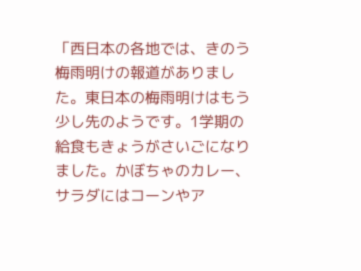「西日本の各地では、きのう梅雨明けの報道がありました。東日本の梅雨明けはもう少し先のようです。1学期の給食もきょうがさいごになりました。かぼちゃのカレー、サラダにはコーンやア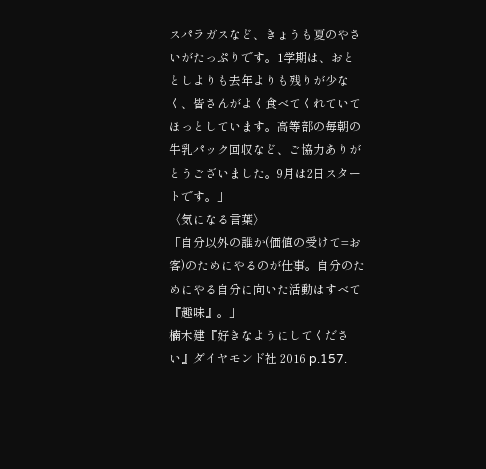スパラガスなど、きょうも夏のやさいがたっぷりです。1学期は、おととしよりも去年よりも残りが少なく、皆さんがよく食べてくれていてほっとしています。高等部の毎朝の牛乳パック回収など、ご協力ありがとうございました。9月は2日スタートです。」
〈気になる言葉〉
「自分以外の誰か(価値の受けて=お客)のためにやるのが仕事。自分のためにやる自分に向いた活動はすべて『趣味』。」
楠木建『好きなようにしてください』ダイヤモンド社 2016 p.157.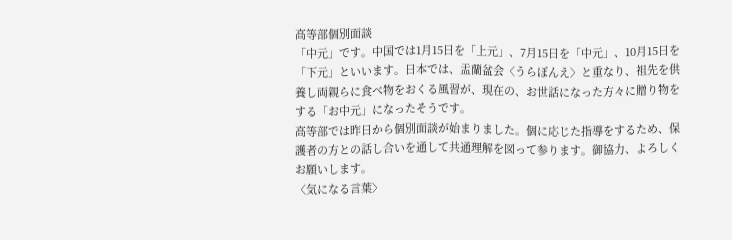高等部個別面談
「中元」です。中国では1月15日を「上元」、7月15日を「中元」、10月15日を「下元」といいます。日本では、盂蘭盆会〈うらぼんえ〉と重なり、祖先を供養し両親らに食べ物をおくる風習が、現在の、お世話になった方々に贈り物をする「お中元」になったそうです。
高等部では昨日から個別面談が始まりました。個に応じた指導をするため、保護者の方との話し合いを通して共通理解を図って参ります。御協力、よろしくお願いします。
〈気になる言葉〉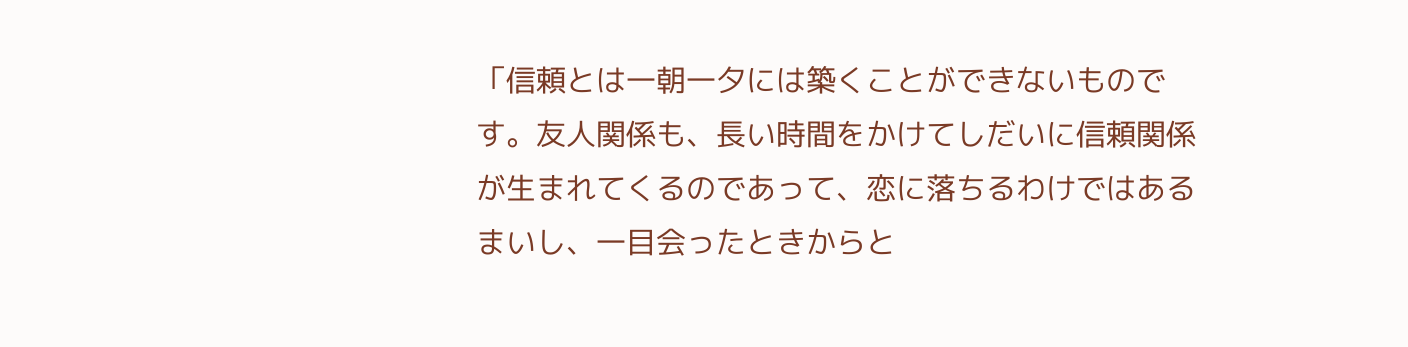「信頼とは一朝一夕には築くことができないものです。友人関係も、長い時間をかけてしだいに信頼関係が生まれてくるのであって、恋に落ちるわけではあるまいし、一目会ったときからと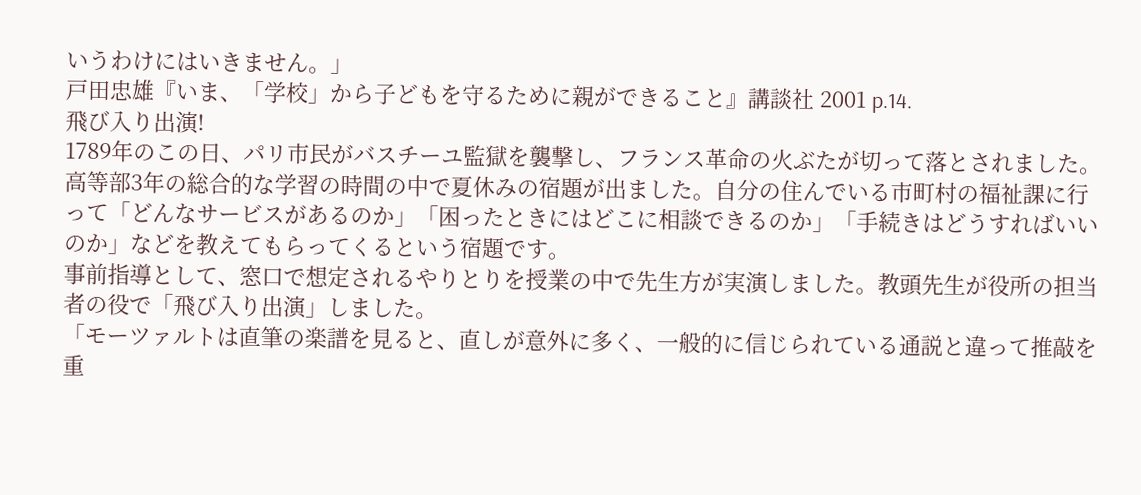いうわけにはいきません。」
戸田忠雄『いま、「学校」から子どもを守るために親ができること』講談社 2001 p.14.
飛び入り出演!
1789年のこの日、パリ市民がバスチーユ監獄を襲撃し、フランス革命の火ぶたが切って落とされました。
高等部3年の総合的な学習の時間の中で夏休みの宿題が出ました。自分の住んでいる市町村の福祉課に行って「どんなサービスがあるのか」「困ったときにはどこに相談できるのか」「手続きはどうすればいいのか」などを教えてもらってくるという宿題です。
事前指導として、窓口で想定されるやりとりを授業の中で先生方が実演しました。教頭先生が役所の担当者の役で「飛び入り出演」しました。
「モーツァルトは直筆の楽譜を見ると、直しが意外に多く、一般的に信じられている通説と違って推敲を重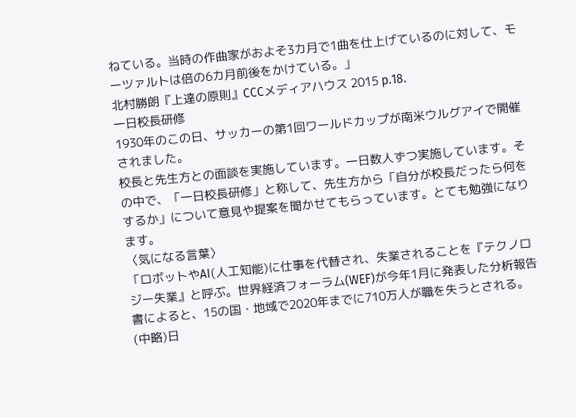ねている。当時の作曲家がおよそ3カ月で1曲を仕上げているのに対して、モーツァルトは倍の6カ月前後をかけている。」
北村勝朗『上達の原則』CCCメディアハウス 2015 p.18.
一日校長研修
1930年のこの日、サッカーの第1回ワールドカップが南米ウルグアイで開催されました。
校長と先生方との面談を実施しています。一日数人ずつ実施しています。その中で、「一日校長研修」と称して、先生方から「自分が校長だったら何をするか」について意見や提案を聞かせてもらっています。とても勉強になります。
〈気になる言葉〉
「ロボットやAI(人工知能)に仕事を代替され、失業されることを『テクノロジー失業』と呼ぶ。世界経済フォーラム(WEF)が今年1月に発表した分析報告書によると、15の国・地域で2020年までに710万人が職を失うとされる。(中略)日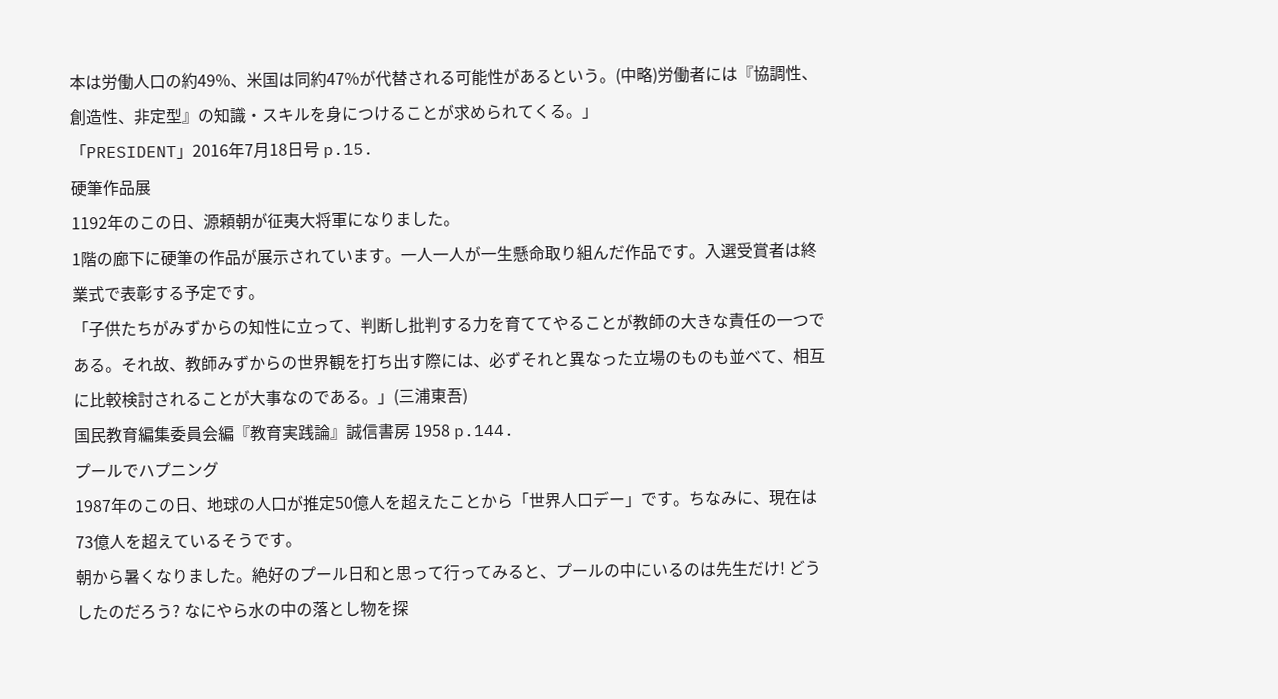本は労働人口の約49%、米国は同約47%が代替される可能性があるという。(中略)労働者には『協調性、創造性、非定型』の知識・スキルを身につけることが求められてくる。」
「PRESIDENT」2016年7月18日号 p.15.
硬筆作品展
1192年のこの日、源頼朝が征夷大将軍になりました。
1階の廊下に硬筆の作品が展示されています。一人一人が一生懸命取り組んだ作品です。入選受賞者は終業式で表彰する予定です。
「子供たちがみずからの知性に立って、判断し批判する力を育ててやることが教師の大きな責任の一つである。それ故、教師みずからの世界観を打ち出す際には、必ずそれと異なった立場のものも並べて、相互に比較検討されることが大事なのである。」(三浦東吾)
国民教育編集委員会編『教育実践論』誠信書房 1958 p.144.
プールでハプニング
1987年のこの日、地球の人口が推定50億人を超えたことから「世界人口デー」です。ちなみに、現在は73億人を超えているそうです。
朝から暑くなりました。絶好のプール日和と思って行ってみると、プールの中にいるのは先生だけ! どうしたのだろう? なにやら水の中の落とし物を探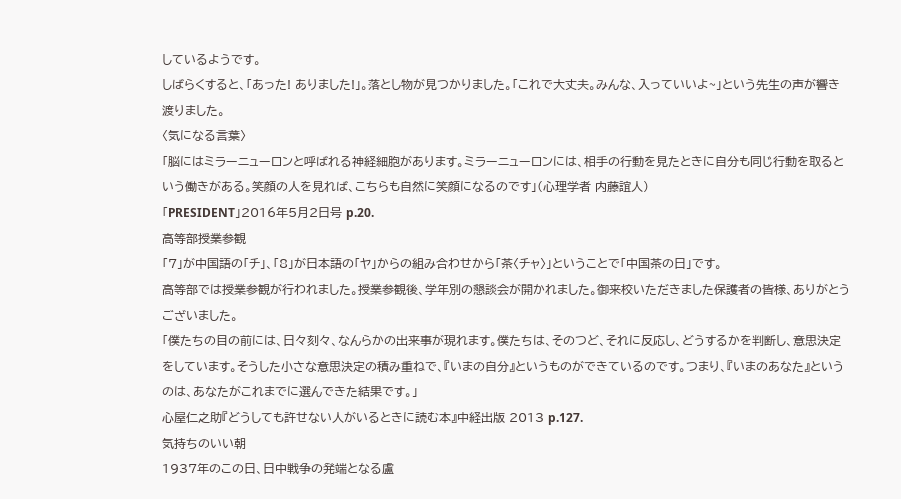しているようです。
しばらくすると、「あった! ありました!」。落とし物が見つかりました。「これで大丈夫。みんな、入っていいよ~」という先生の声が響き渡りました。
〈気になる言葉〉
「脳にはミラーニューロンと呼ばれる神経細胞があります。ミラーニューロンには、相手の行動を見たときに自分も同じ行動を取るという働きがある。笑顔の人を見れば、こちらも自然に笑顔になるのです」(心理学者 内藤誼人)
「PRESIDENT」2016年5月2日号 p.20.
高等部授業参観
「7」が中国語の「チ」、「8」が日本語の「ヤ」からの組み合わせから「茶〈チャ〉」ということで「中国茶の日」です。
高等部では授業参観が行われました。授業参観後、学年別の懇談会が開かれました。御来校いただきました保護者の皆様、ありがとうございました。
「僕たちの目の前には、日々刻々、なんらかの出来事が現れます。僕たちは、そのつど、それに反応し、どうするかを判断し、意思決定をしています。そうした小さな意思決定の積み重ねで、『いまの自分』というものができているのです。つまり、『いまのあなた』というのは、あなたがこれまでに選んできた結果です。」
心屋仁之助『どうしても許せない人がいるときに読む本』中経出版 2013 p.127.
気持ちのいい朝
1937年のこの日、日中戦争の発端となる盧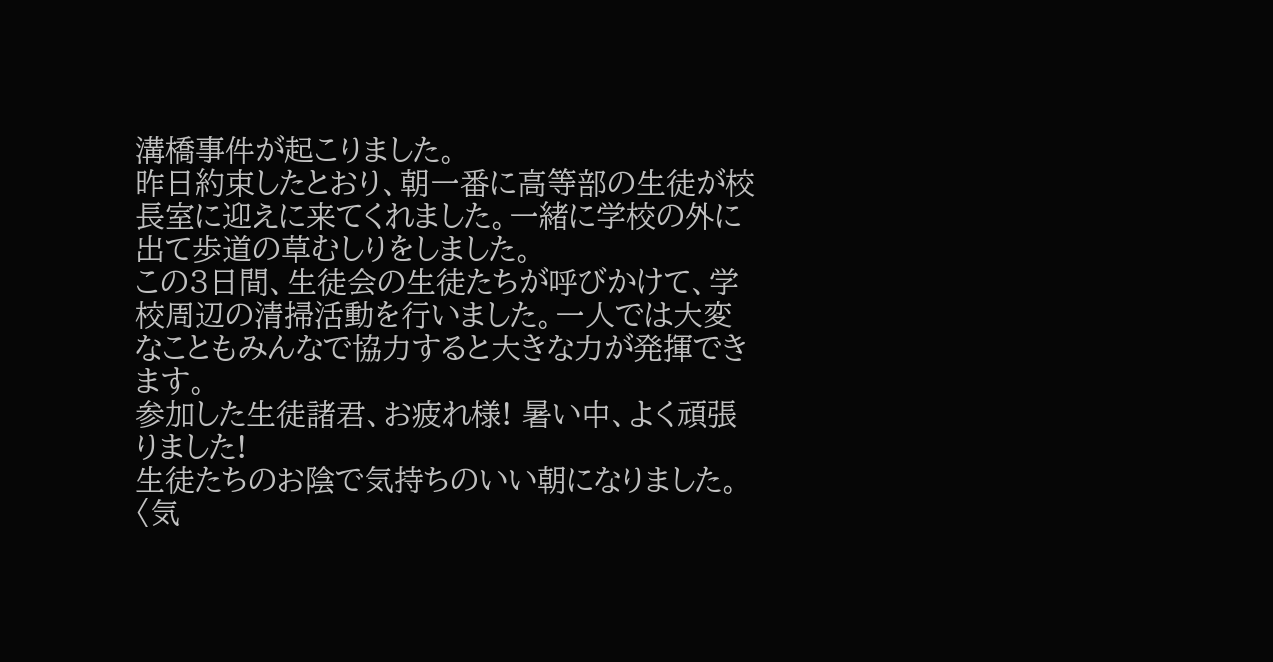溝橋事件が起こりました。
昨日約束したとおり、朝一番に高等部の生徒が校長室に迎えに来てくれました。一緒に学校の外に出て歩道の草むしりをしました。
この3日間、生徒会の生徒たちが呼びかけて、学校周辺の清掃活動を行いました。一人では大変なこともみんなで協力すると大きな力が発揮できます。
参加した生徒諸君、お疲れ様! 暑い中、よく頑張りました!
生徒たちのお陰で気持ちのいい朝になりました。
〈気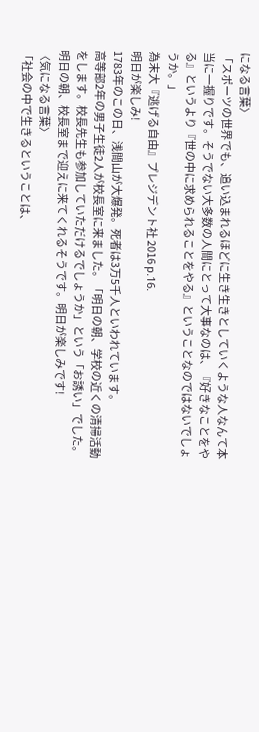になる言葉〉
「スポーツの世界でも、追い込まれるほどに生き生きとしていくような人なんて本当に一握りです。そうでない大多数の人間にとって大事なのは、『好きなことをやる』というより『世の中に求められることをやる』ということなのではないでしょうか。」
為末大『逃げる自由』プレジデント社 2016 p.16.
明日が楽しみ!
1783年のこの日、浅間山が大爆発。死者は3万5千人といわれています。
高等部2年の男子生徒2人が校長室に来ました。「明日の朝、学校の近くの清掃活動をします。校長先生も参加していただけるでしょうか」という「お誘い」でした。明日の朝、校長室まで迎えに来てくれるそうです。明日が楽しみです!
〈気になる言葉〉
「社会の中で生きるということは、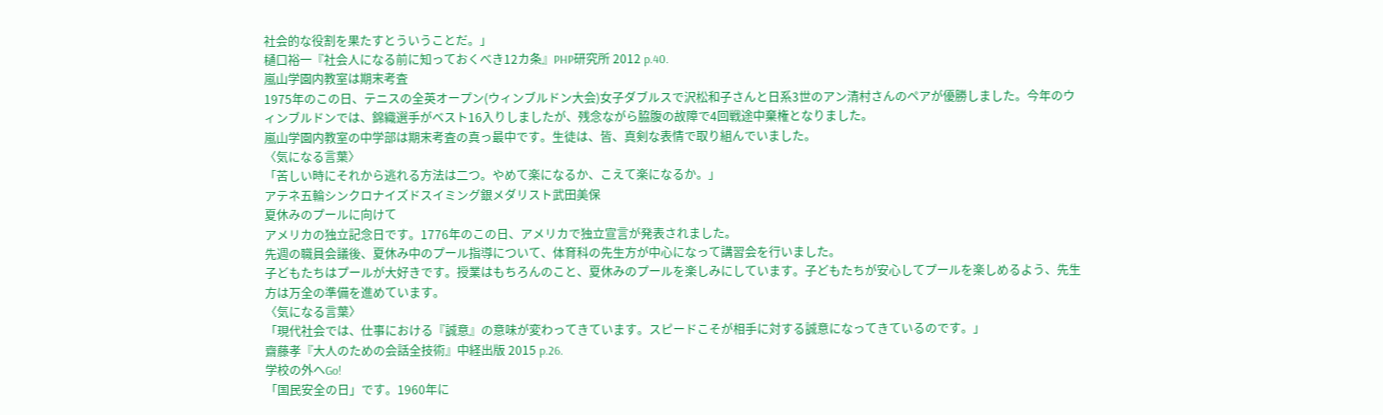社会的な役割を果たすとういうことだ。」
樋口裕一『社会人になる前に知っておくべき12カ条』PHP研究所 2012 p.40.
嵐山学園内教室は期末考査
1975年のこの日、テニスの全英オープン(ウィンブルドン大会)女子ダブルスで沢松和子さんと日系3世のアン清村さんのペアが優勝しました。今年のウィンブルドンでは、錦織選手がベスト16入りしましたが、残念ながら脇腹の故障で4回戦途中棄権となりました。
嵐山学園内教室の中学部は期末考査の真っ最中です。生徒は、皆、真剣な表情で取り組んでいました。
〈気になる言葉〉
「苦しい時にそれから逃れる方法は二つ。やめて楽になるか、こえて楽になるか。」
アテネ五輪シンクロナイズドスイミング銀メダリスト武田美保
夏休みのプールに向けて
アメリカの独立記念日です。1776年のこの日、アメリカで独立宣言が発表されました。
先週の職員会議後、夏休み中のプール指導について、体育科の先生方が中心になって講習会を行いました。
子どもたちはプールが大好きです。授業はもちろんのこと、夏休みのプールを楽しみにしています。子どもたちが安心してプールを楽しめるよう、先生方は万全の準備を進めています。
〈気になる言葉〉
「現代社会では、仕事における『誠意』の意味が変わってきています。スピードこそが相手に対する誠意になってきているのです。」
齋藤孝『大人のための会話全技術』中経出版 2015 p.26.
学校の外へGo!
「国民安全の日」です。1960年に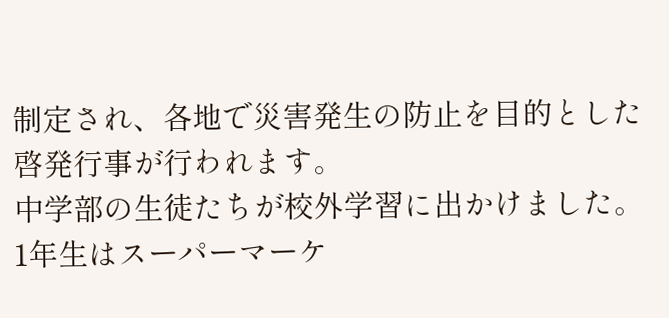制定され、各地で災害発生の防止を目的とした啓発行事が行われます。
中学部の生徒たちが校外学習に出かけました。1年生はスーパーマーケ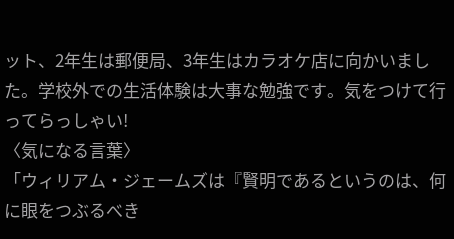ット、2年生は郵便局、3年生はカラオケ店に向かいました。学校外での生活体験は大事な勉強です。気をつけて行ってらっしゃい!
〈気になる言葉〉
「ウィリアム・ジェームズは『賢明であるというのは、何に眼をつぶるべき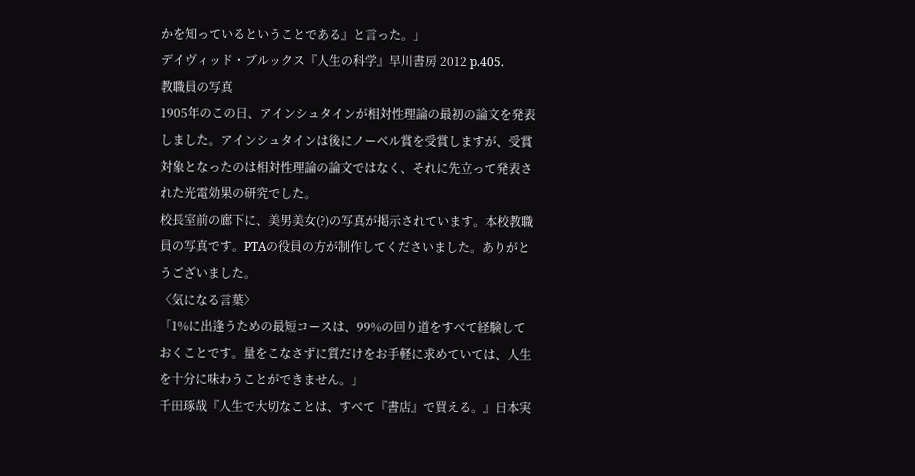かを知っているということである』と言った。」
デイヴィッド・ブルックス『人生の科学』早川書房 2012 p.405.
教職員の写真
1905年のこの日、アインシュタインが相対性理論の最初の論文を発表しました。アインシュタインは後にノーベル賞を受賞しますが、受賞対象となったのは相対性理論の論文ではなく、それに先立って発表された光電効果の研究でした。
校長室前の廊下に、美男美女(?)の写真が掲示されています。本校教職員の写真です。PTAの役員の方が制作してくださいました。ありがとうございました。
〈気になる言葉〉
「1%に出逢うための最短コースは、99%の回り道をすべて経験しておくことです。量をこなさずに質だけをお手軽に求めていては、人生を十分に味わうことができません。」
千田琢哉『人生で大切なことは、すべて『書店』で買える。』日本実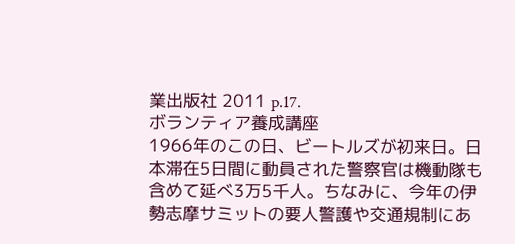業出版社 2011 p.17.
ボランティア養成講座
1966年のこの日、ビートルズが初来日。日本滞在5日間に動員された警察官は機動隊も含めて延べ3万5千人。ちなみに、今年の伊勢志摩サミットの要人警護や交通規制にあ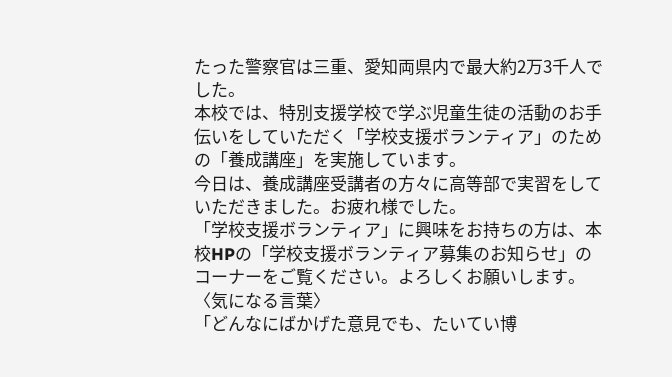たった警察官は三重、愛知両県内で最大約2万3千人でした。
本校では、特別支援学校で学ぶ児童生徒の活動のお手伝いをしていただく「学校支援ボランティア」のための「養成講座」を実施しています。
今日は、養成講座受講者の方々に高等部で実習をしていただきました。お疲れ様でした。
「学校支援ボランティア」に興味をお持ちの方は、本校HPの「学校支援ボランティア募集のお知らせ」のコーナーをご覧ください。よろしくお願いします。
〈気になる言葉〉
「どんなにばかげた意見でも、たいてい博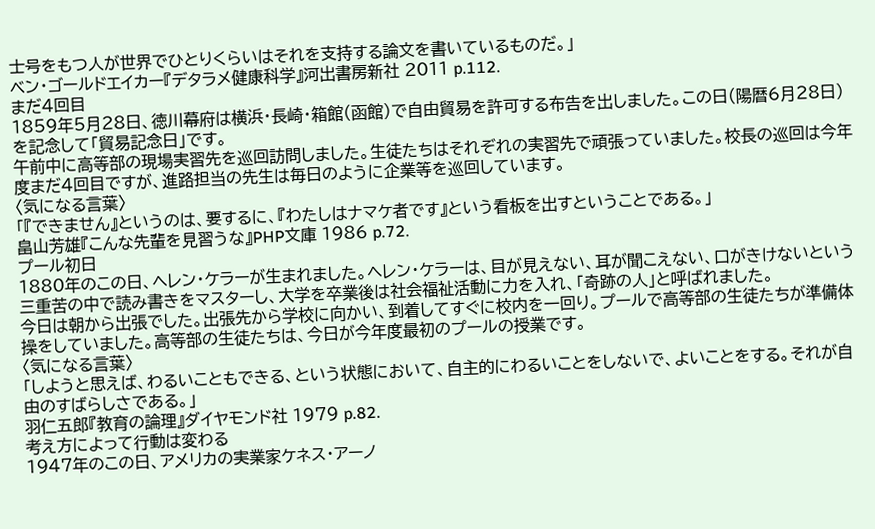士号をもつ人が世界でひとりくらいはそれを支持する論文を書いているものだ。」
ベン・ゴールドエイカー『デタラメ健康科学』河出書房新社 2011 p.112.
まだ4回目
1859年5月28日、徳川幕府は横浜・長崎・箱館(函館)で自由貿易を許可する布告を出しました。この日(陽暦6月28日)を記念して「貿易記念日」です。
午前中に高等部の現場実習先を巡回訪問しました。生徒たちはそれぞれの実習先で頑張っていました。校長の巡回は今年度まだ4回目ですが、進路担当の先生は毎日のように企業等を巡回しています。
〈気になる言葉〉
「『できません』というのは、要するに、『わたしはナマケ者です』という看板を出すということである。」
畠山芳雄『こんな先輩を見習うな』PHP文庫 1986 p.72.
プール初日
1880年のこの日、ヘレン・ケラーが生まれました。ヘレン・ケラーは、目が見えない、耳が聞こえない、口がきけないという三重苦の中で読み書きをマスターし、大学を卒業後は社会福祉活動に力を入れ、「奇跡の人」と呼ばれました。
今日は朝から出張でした。出張先から学校に向かい、到着してすぐに校内を一回り。プールで高等部の生徒たちが準備体操をしていました。高等部の生徒たちは、今日が今年度最初のプールの授業です。
〈気になる言葉〉
「しようと思えば、わるいこともできる、という状態において、自主的にわるいことをしないで、よいことをする。それが自由のすばらしさである。」
羽仁五郎『教育の論理』ダイヤモンド社 1979 p.82.
考え方によって行動は変わる
1947年のこの日、アメリカの実業家ケネス・アーノ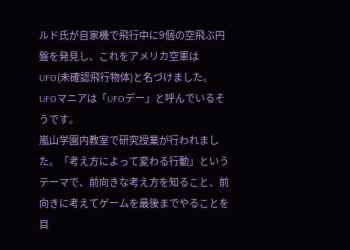ルド氏が自家機で飛行中に9個の空飛ぶ円盤を発見し、これをアメリカ空軍はUFO(未確認飛行物体)と名づけました。UFOマニアは「UFOデー」と呼んでいるそうです。
嵐山学園内教室で研究授業が行われました。「考え方によって変わる行動」というテーマで、前向きな考え方を知ること、前向きに考えてゲームを最後までやることを目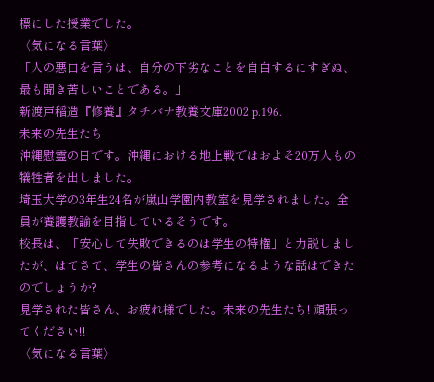標にした授業でした。
〈気になる言葉〉
「人の悪口を言うは、自分の下劣なことを自白するにすぎぬ、最も聞き苦しいことである。」
新渡戸稲造『修養』タチバナ教養文庫2002 p.196.
未来の先生たち
沖縄慰霊の日です。沖縄における地上戦ではおよそ20万人もの犠牲者を出しました。
埼玉大学の3年生24名が嵐山学園内教室を見学されました。全員が養護教諭を目指しているそうです。
校長は、「安心して失敗できるのは学生の特権」と力説しましたが、はてさて、学生の皆さんの参考になるような話はできたのでしょうか?
見学された皆さん、お疲れ様でした。未来の先生たち! 頑張ってください!!
〈気になる言葉〉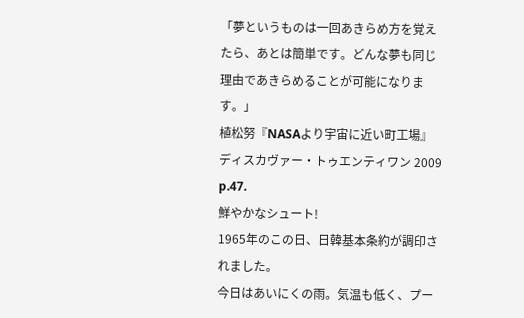「夢というものは一回あきらめ方を覚えたら、あとは簡単です。どんな夢も同じ理由であきらめることが可能になります。」
植松努『NASAより宇宙に近い町工場』ディスカヴァー・トゥエンティワン 2009 p.47.
鮮やかなシュート!
1965年のこの日、日韓基本条約が調印されました。
今日はあいにくの雨。気温も低く、プー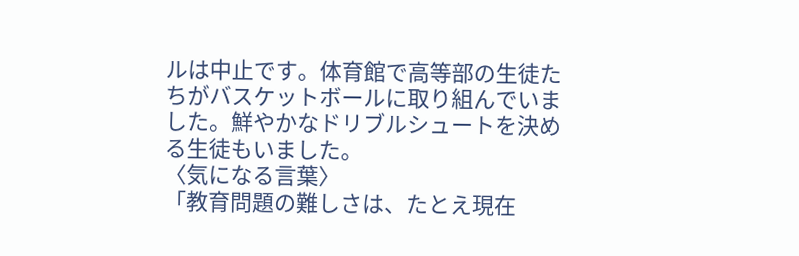ルは中止です。体育館で高等部の生徒たちがバスケットボールに取り組んでいました。鮮やかなドリブルシュートを決める生徒もいました。
〈気になる言葉〉
「教育問題の難しさは、たとえ現在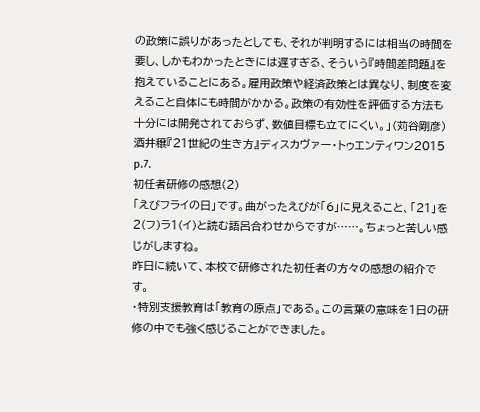の政策に誤りがあったとしても、それが判明するには相当の時間を要し、しかもわかったときには遅すぎる、そういう『時間差問題』を抱えていることにある。雇用政策や経済政策とは異なり、制度を変えること自体にも時間がかかる。政策の有効性を評価する方法も十分には開発されておらず、数値目標も立てにくい。」(苅谷剛彦)
酒井穣『21世紀の生き方』ディスカヴァー・トゥエンティワン2015 p.7.
初任者研修の感想(2)
「えびフライの日」です。曲がったえびが「6」に見えること、「21」を2(フ)ラ1(イ)と読む語呂合わせからですが……。ちょっと苦しい感じがしますね。
昨日に続いて、本校で研修された初任者の方々の感想の紹介です。
・特別支援教育は「教育の原点」である。この言葉の意味を1日の研修の中でも強く感じることができました。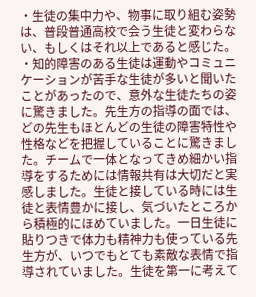・生徒の集中力や、物事に取り組む姿勢は、普段普通高校で会う生徒と変わらない、もしくはそれ以上であると感じた。
・知的障害のある生徒は運動やコミュニケーションが苦手な生徒が多いと聞いたことがあったので、意外な生徒たちの姿に驚きました。先生方の指導の面では、どの先生もほとんどの生徒の障害特性や性格などを把握していることに驚きました。チームで一体となってきめ細かい指導をするためには情報共有は大切だと実感しました。生徒と接している時には生徒と表情豊かに接し、気づいたところから積極的にほめていました。一日生徒に貼りつきで体力も精神力も使っている先生方が、いつでもとても素敵な表情で指導されていました。生徒を第一に考えて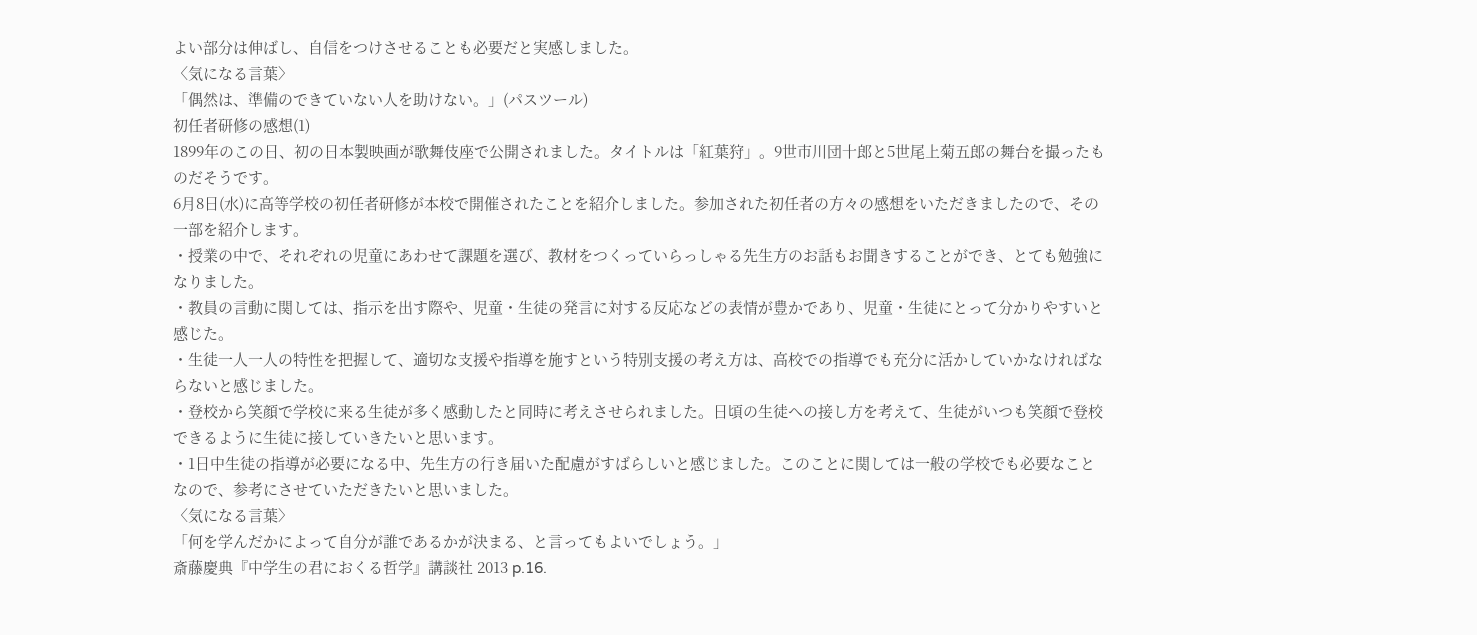よい部分は伸ばし、自信をつけさせることも必要だと実感しました。
〈気になる言葉〉
「偶然は、準備のできていない人を助けない。」(パスツール)
初任者研修の感想(1)
1899年のこの日、初の日本製映画が歌舞伎座で公開されました。タイトルは「紅葉狩」。9世市川団十郎と5世尾上菊五郎の舞台を撮ったものだそうです。
6月8日(水)に高等学校の初任者研修が本校で開催されたことを紹介しました。参加された初任者の方々の感想をいただきましたので、その一部を紹介します。
・授業の中で、それぞれの児童にあわせて課題を選び、教材をつくっていらっしゃる先生方のお話もお聞きすることができ、とても勉強になりました。
・教員の言動に関しては、指示を出す際や、児童・生徒の発言に対する反応などの表情が豊かであり、児童・生徒にとって分かりやすいと感じた。
・生徒一人一人の特性を把握して、適切な支援や指導を施すという特別支援の考え方は、高校での指導でも充分に活かしていかなければならないと感じました。
・登校から笑顔で学校に来る生徒が多く感動したと同時に考えさせられました。日頃の生徒への接し方を考えて、生徒がいつも笑顔で登校できるように生徒に接していきたいと思います。
・1日中生徒の指導が必要になる中、先生方の行き届いた配慮がすばらしいと感じました。このことに関しては一般の学校でも必要なことなので、参考にさせていただきたいと思いました。
〈気になる言葉〉
「何を学んだかによって自分が誰であるかが決まる、と言ってもよいでしょう。」
斎藤慶典『中学生の君におくる哲学』講談社 2013 p.16.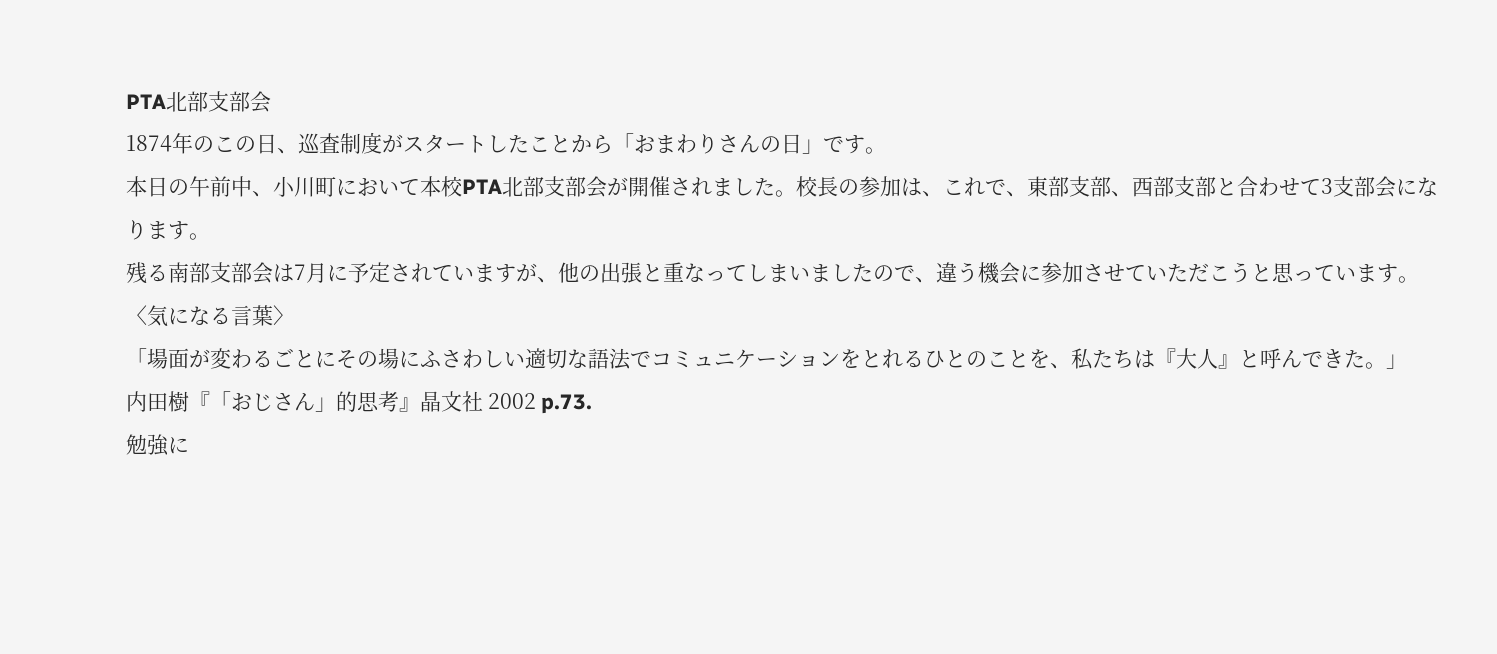PTA北部支部会
1874年のこの日、巡査制度がスタートしたことから「おまわりさんの日」です。
本日の午前中、小川町において本校PTA北部支部会が開催されました。校長の参加は、これで、東部支部、西部支部と合わせて3支部会になります。
残る南部支部会は7月に予定されていますが、他の出張と重なってしまいましたので、違う機会に参加させていただこうと思っています。
〈気になる言葉〉
「場面が変わるごとにその場にふさわしい適切な語法でコミュニケーションをとれるひとのことを、私たちは『大人』と呼んできた。」
内田樹『「おじさん」的思考』晶文社 2002 p.73.
勉強に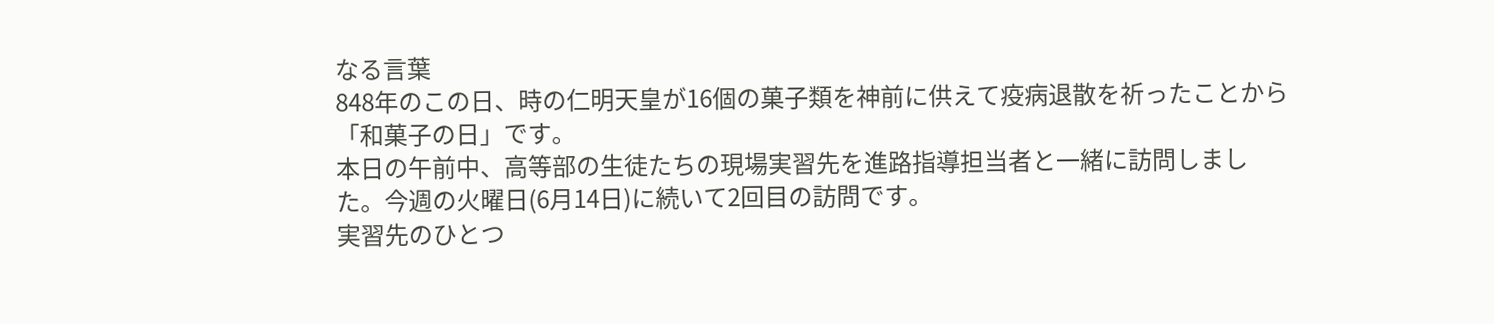なる言葉
848年のこの日、時の仁明天皇が16個の菓子類を神前に供えて疫病退散を祈ったことから「和菓子の日」です。
本日の午前中、高等部の生徒たちの現場実習先を進路指導担当者と一緒に訪問しました。今週の火曜日(6月14日)に続いて2回目の訪問です。
実習先のひとつ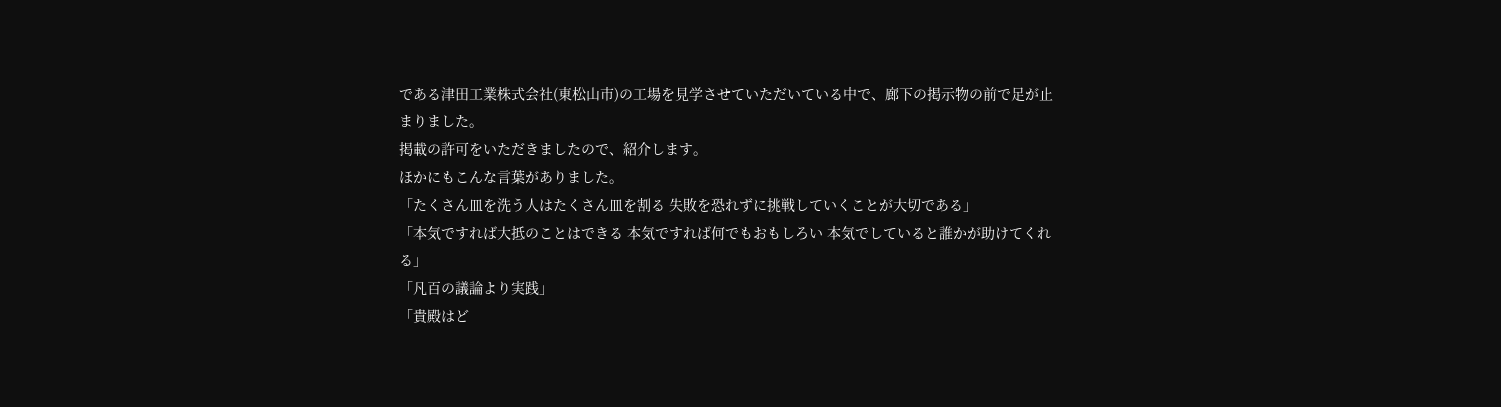である津田工業株式会社(東松山市)の工場を見学させていただいている中で、廊下の掲示物の前で足が止まりました。
掲載の許可をいただきましたので、紹介します。
ほかにもこんな言葉がありました。
「たくさん皿を洗う人はたくさん皿を割る 失敗を恐れずに挑戦していくことが大切である」
「本気ですれば大抵のことはできる 本気ですれば何でもおもしろい 本気でしていると誰かが助けてくれる」
「凡百の議論より実践」
「貴殿はど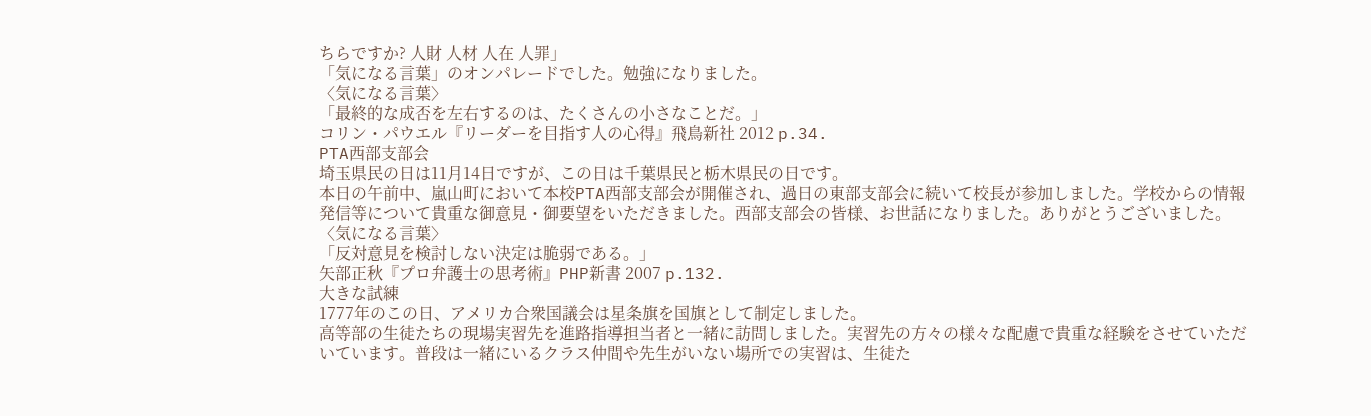ちらですか? 人財 人材 人在 人罪」
「気になる言葉」のオンパレードでした。勉強になりました。
〈気になる言葉〉
「最終的な成否を左右するのは、たくさんの小さなことだ。」
コリン・パウエル『リーダーを目指す人の心得』飛鳥新社 2012 p.34.
PTA西部支部会
埼玉県民の日は11月14日ですが、この日は千葉県民と栃木県民の日です。
本日の午前中、嵐山町において本校PTA西部支部会が開催され、過日の東部支部会に続いて校長が参加しました。学校からの情報発信等について貴重な御意見・御要望をいただきました。西部支部会の皆様、お世話になりました。ありがとうございました。
〈気になる言葉〉
「反対意見を検討しない決定は脆弱である。」
矢部正秋『プロ弁護士の思考術』PHP新書 2007 p.132.
大きな試練
1777年のこの日、アメリカ合衆国議会は星条旗を国旗として制定しました。
高等部の生徒たちの現場実習先を進路指導担当者と一緒に訪問しました。実習先の方々の様々な配慮で貴重な経験をさせていただいています。普段は一緒にいるクラス仲間や先生がいない場所での実習は、生徒た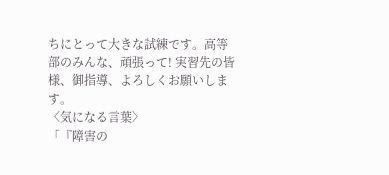ちにとって大きな試練です。高等部のみんな、頑張って! 実習先の皆様、御指導、よろしくお願いします。
〈気になる言葉〉
「『障害の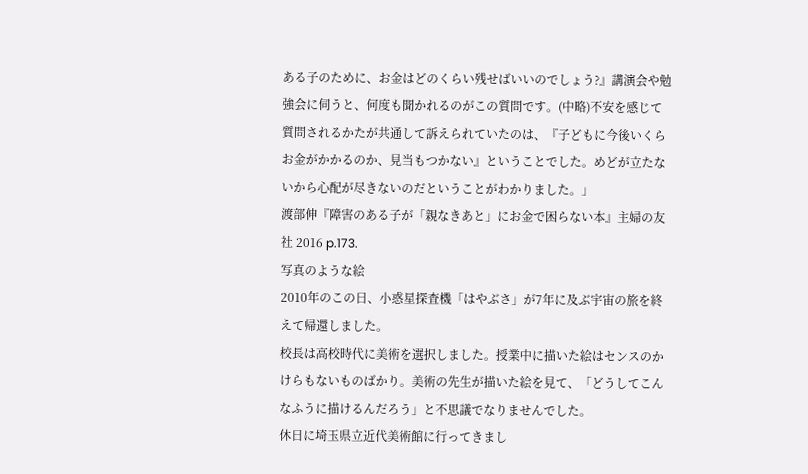ある子のために、お金はどのくらい残せばいいのでしょう?』講演会や勉強会に伺うと、何度も聞かれるのがこの質問です。(中略)不安を感じて質問されるかたが共通して訴えられていたのは、『子どもに今後いくらお金がかかるのか、見当もつかない』ということでした。めどが立たないから心配が尽きないのだということがわかりました。」
渡部伸『障害のある子が「親なきあと」にお金で困らない本』主婦の友社 2016 p.173.
写真のような絵
2010年のこの日、小惑星探査機「はやぶさ」が7年に及ぶ宇宙の旅を終えて帰還しました。
校長は高校時代に美術を選択しました。授業中に描いた絵はセンスのかけらもないものばかり。美術の先生が描いた絵を見て、「どうしてこんなふうに描けるんだろう」と不思議でなりませんでした。
休日に埼玉県立近代美術館に行ってきまし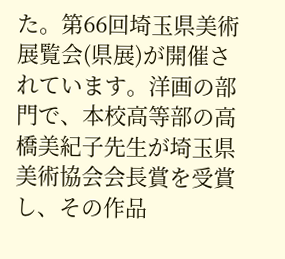た。第66回埼玉県美術展覧会(県展)が開催されています。洋画の部門で、本校高等部の高橋美紀子先生が埼玉県美術協会会長賞を受賞し、その作品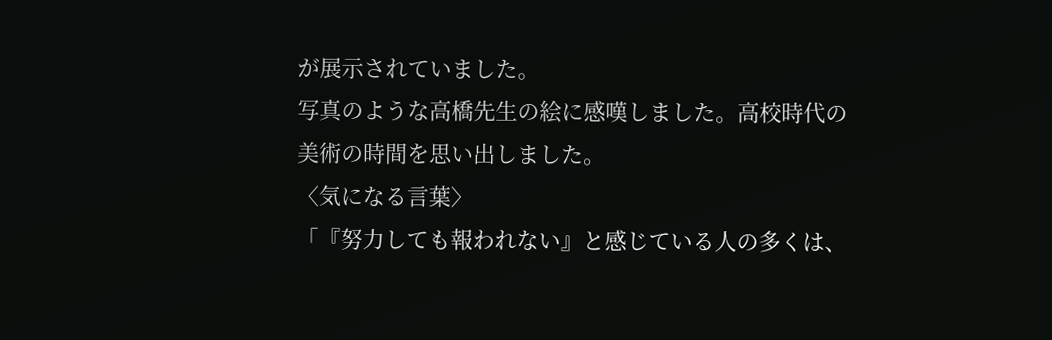が展示されていました。
写真のような高橋先生の絵に感嘆しました。高校時代の美術の時間を思い出しました。
〈気になる言葉〉
「『努力しても報われない』と感じている人の多くは、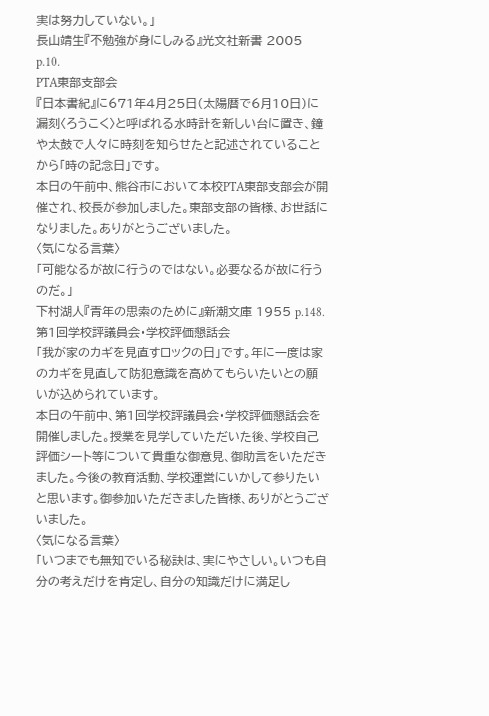実は努力していない。」
長山靖生『不勉強が身にしみる』光文社新書 2005 p.10.
PTA東部支部会
『日本書紀』に671年4月25日(太陽暦で6月10日)に漏刻〈ろうこく〉と呼ばれる水時計を新しい台に置き、鐘や太鼓で人々に時刻を知らせたと記述されていることから「時の記念日」です。
本日の午前中、熊谷市において本校PTA東部支部会が開催され、校長が参加しました。東部支部の皆様、お世話になりました。ありがとうございました。
〈気になる言葉〉
「可能なるが故に行うのではない。必要なるが故に行うのだ。」
下村湖人『青年の思索のために』新潮文庫 1955 p.148.
第1回学校評議員会・学校評価懇話会
「我が家のカギを見直すロックの日」です。年に一度は家のカギを見直して防犯意識を高めてもらいたいとの願いが込められています。
本日の午前中、第1回学校評議員会・学校評価懇話会を開催しました。授業を見学していただいた後、学校自己評価シート等について貴重な御意見、御助言をいただきました。今後の教育活動、学校運営にいかして参りたいと思います。御参加いただきました皆様、ありがとうございました。
〈気になる言葉〉
「いつまでも無知でいる秘訣は、実にやさしい。いつも自分の考えだけを肯定し、自分の知識だけに満足し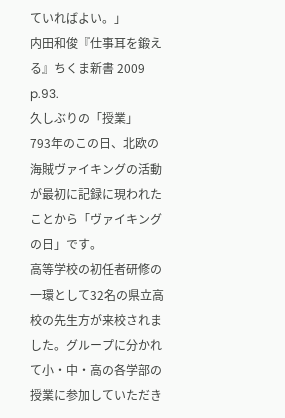ていればよい。」
内田和俊『仕事耳を鍛える』ちくま新書 2009 p.93.
久しぶりの「授業」
793年のこの日、北欧の海賊ヴァイキングの活動が最初に記録に現われたことから「ヴァイキングの日」です。
高等学校の初任者研修の一環として32名の県立高校の先生方が来校されました。グループに分かれて小・中・高の各学部の授業に参加していただき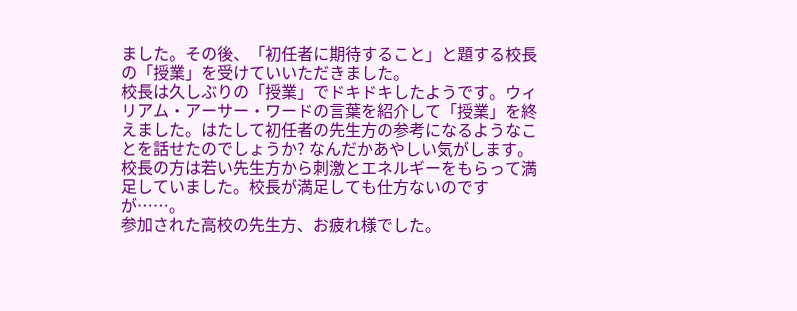ました。その後、「初任者に期待すること」と題する校長の「授業」を受けていいただきました。
校長は久しぶりの「授業」でドキドキしたようです。ウィリアム・アーサー・ワードの言葉を紹介して「授業」を終えました。はたして初任者の先生方の参考になるようなことを話せたのでしょうか? なんだかあやしい気がします。
校長の方は若い先生方から刺激とエネルギーをもらって満足していました。校長が満足しても仕方ないのですが……。
参加された高校の先生方、お疲れ様でした。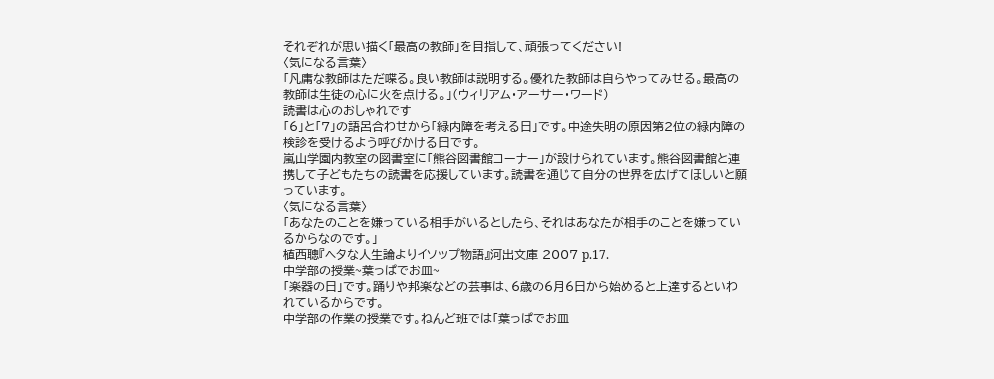それぞれが思い描く「最高の教師」を目指して、頑張ってください!
〈気になる言葉〉
「凡庸な教師はただ喋る。良い教師は説明する。優れた教師は自らやってみせる。最高の教師は生徒の心に火を点ける。」(ウィリアム・アーサー・ワード)
読書は心のおしゃれです
「6」と「7」の語呂合わせから「緑内障を考える日」です。中途失明の原因第2位の緑内障の検診を受けるよう呼びかける日です。
嵐山学園内教室の図書室に「熊谷図書館コーナー」が設けられています。熊谷図書館と連携して子どもたちの読書を応援しています。読書を通じて自分の世界を広げてほしいと願っています。
〈気になる言葉〉
「あなたのことを嫌っている相手がいるとしたら、それはあなたが相手のことを嫌っているからなのです。」
植西聰『ヘタな人生論よりイソップ物語』河出文庫 2007 p.17.
中学部の授業~葉っぱでお皿~
「楽器の日」です。踊りや邦楽などの芸事は、6歳の6月6日から始めると上達するといわれているからです。
中学部の作業の授業です。ねんど班では「葉っぱでお皿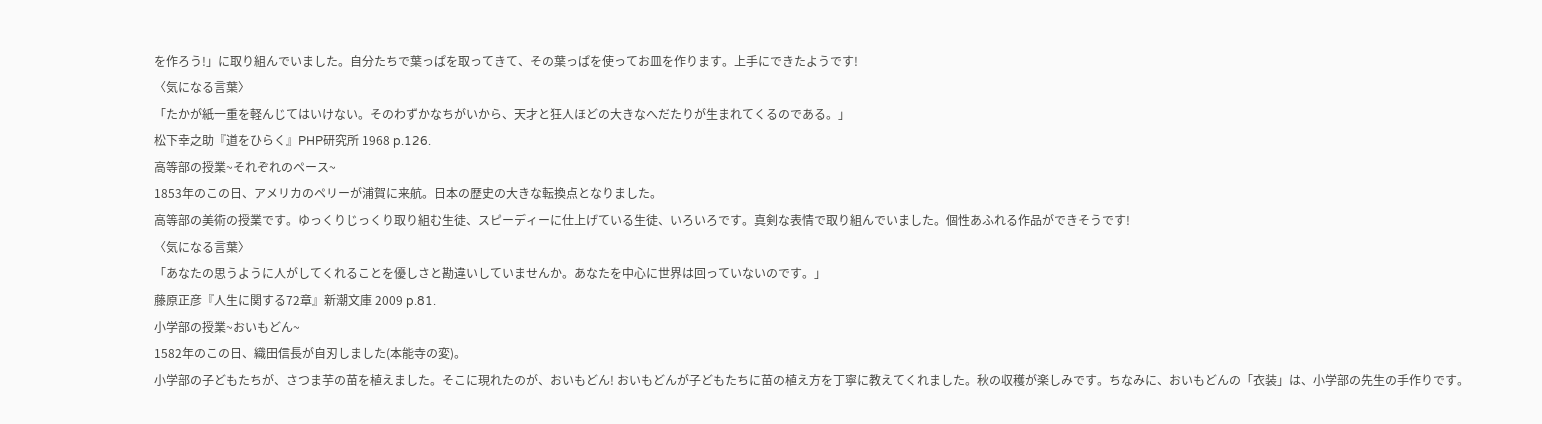を作ろう!」に取り組んでいました。自分たちで葉っぱを取ってきて、その葉っぱを使ってお皿を作ります。上手にできたようです!
〈気になる言葉〉
「たかが紙一重を軽んじてはいけない。そのわずかなちがいから、天才と狂人ほどの大きなへだたりが生まれてくるのである。」
松下幸之助『道をひらく』PHP研究所 1968 p.126.
高等部の授業~それぞれのペース~
1853年のこの日、アメリカのペリーが浦賀に来航。日本の歴史の大きな転換点となりました。
高等部の美術の授業です。ゆっくりじっくり取り組む生徒、スピーディーに仕上げている生徒、いろいろです。真剣な表情で取り組んでいました。個性あふれる作品ができそうです!
〈気になる言葉〉
「あなたの思うように人がしてくれることを優しさと勘違いしていませんか。あなたを中心に世界は回っていないのです。」
藤原正彦『人生に関する72章』新潮文庫 2009 p.81.
小学部の授業~おいもどん~
1582年のこの日、織田信長が自刃しました(本能寺の変)。
小学部の子どもたちが、さつま芋の苗を植えました。そこに現れたのが、おいもどん! おいもどんが子どもたちに苗の植え方を丁寧に教えてくれました。秋の収穫が楽しみです。ちなみに、おいもどんの「衣装」は、小学部の先生の手作りです。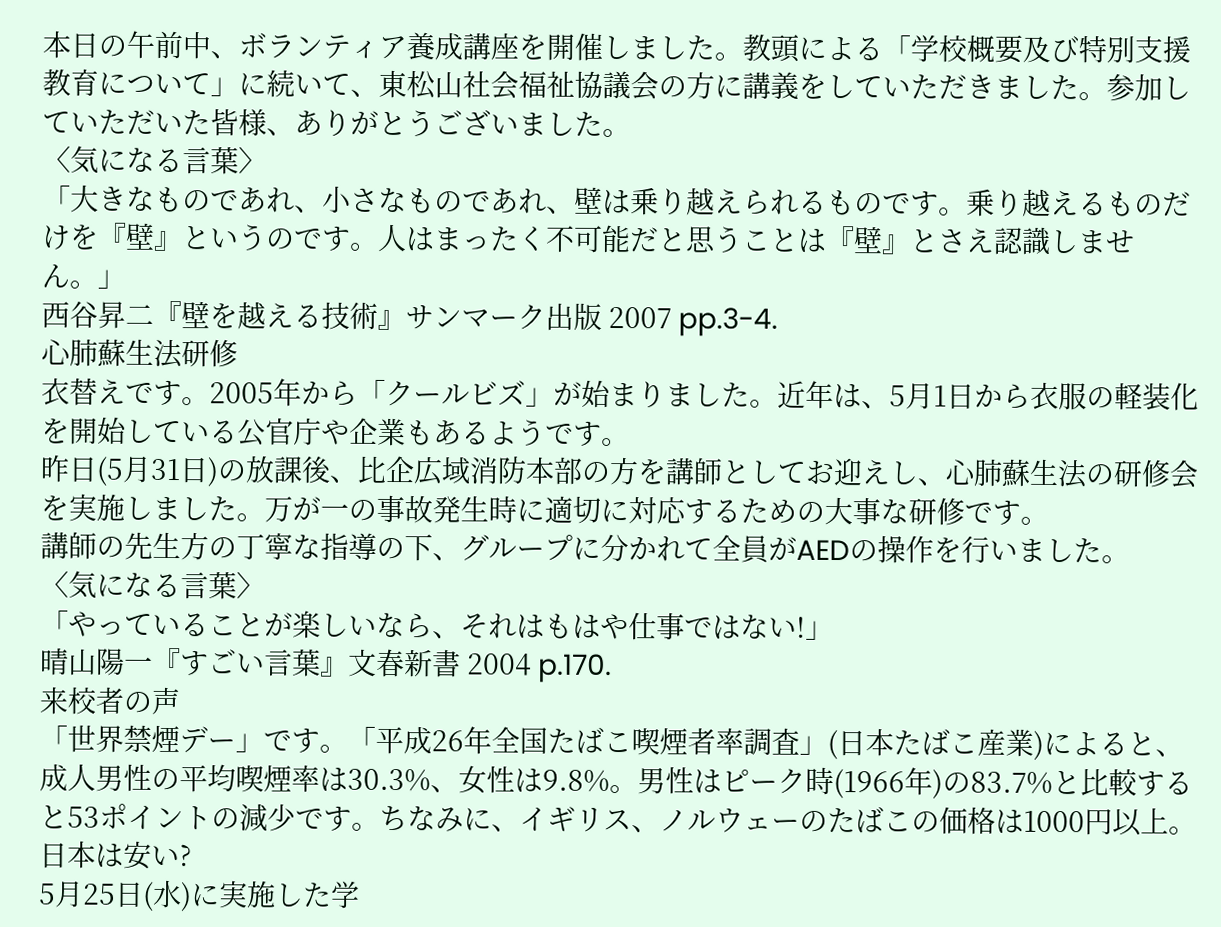本日の午前中、ボランティア養成講座を開催しました。教頭による「学校概要及び特別支援教育について」に続いて、東松山社会福祉協議会の方に講義をしていただきました。参加していただいた皆様、ありがとうございました。
〈気になる言葉〉
「大きなものであれ、小さなものであれ、壁は乗り越えられるものです。乗り越えるものだけを『壁』というのです。人はまったく不可能だと思うことは『壁』とさえ認識しません。」
西谷昇二『壁を越える技術』サンマーク出版 2007 pp.3-4.
心肺蘇生法研修
衣替えです。2005年から「クールビズ」が始まりました。近年は、5月1日から衣服の軽装化を開始している公官庁や企業もあるようです。
昨日(5月31日)の放課後、比企広域消防本部の方を講師としてお迎えし、心肺蘇生法の研修会を実施しました。万が一の事故発生時に適切に対応するための大事な研修です。
講師の先生方の丁寧な指導の下、グループに分かれて全員がAEDの操作を行いました。
〈気になる言葉〉
「やっていることが楽しいなら、それはもはや仕事ではない!」
晴山陽一『すごい言葉』文春新書 2004 p.170.
来校者の声
「世界禁煙デー」です。「平成26年全国たばこ喫煙者率調査」(日本たばこ産業)によると、成人男性の平均喫煙率は30.3%、女性は9.8%。男性はピーク時(1966年)の83.7%と比較すると53ポイントの減少です。ちなみに、イギリス、ノルウェーのたばこの価格は1000円以上。日本は安い?
5月25日(水)に実施した学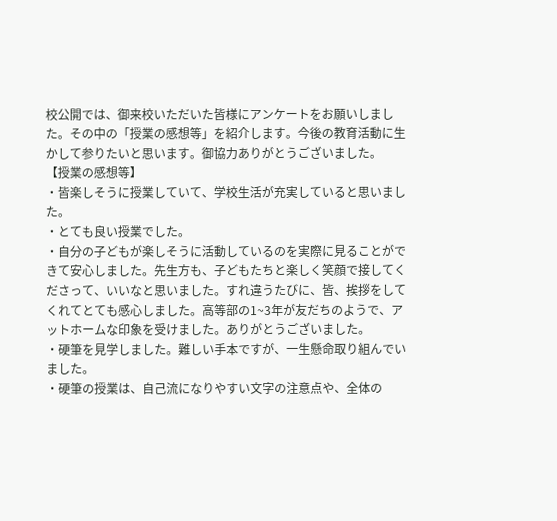校公開では、御来校いただいた皆様にアンケートをお願いしました。その中の「授業の感想等」を紹介します。今後の教育活動に生かして参りたいと思います。御協力ありがとうございました。
【授業の感想等】
・皆楽しそうに授業していて、学校生活が充実していると思いました。
・とても良い授業でした。
・自分の子どもが楽しそうに活動しているのを実際に見ることができて安心しました。先生方も、子どもたちと楽しく笑顔で接してくださって、いいなと思いました。すれ違うたびに、皆、挨拶をしてくれてとても感心しました。高等部の1~3年が友だちのようで、アットホームな印象を受けました。ありがとうございました。
・硬筆を見学しました。難しい手本ですが、一生懸命取り組んでいました。
・硬筆の授業は、自己流になりやすい文字の注意点や、全体の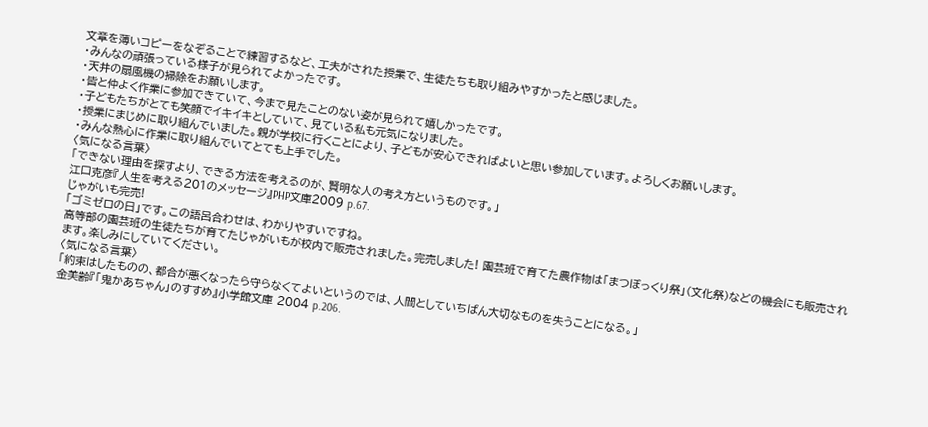文章を薄いコピーをなぞることで練習するなど、工夫がされた授業で、生徒たちも取り組みやすかったと感じました。
・みんなの頑張っている様子が見られてよかったです。
・天井の扇風機の掃除をお願いします。
・皆と仲よく作業に参加できていて、今まで見たことのない姿が見られて嬉しかったです。
・子どもたちがとても笑顔でイキイキとしていて、見ている私も元気になりました。
・授業にまじめに取り組んでいました。親が学校に行くことにより、子どもが安心できればよいと思い参加しています。よろしくお願いします。
・みんな熱心に作業に取り組んでいてとても上手でした。
〈気になる言葉〉
「できない理由を探すより、できる方法を考えるのが、賢明な人の考え方というものです。」
江口克彦『人生を考える201のメッセージ』PHP文庫2009 p.67.
じゃがいも完売!
「ゴミゼロの日」です。この語呂合わせは、わかりやすいですね。
高等部の園芸班の生徒たちが育てたじゃがいもが校内で販売されました。完売しました! 園芸班で育てた農作物は「まつぼっくり祭」(文化祭)などの機会にも販売されます。楽しみにしていてください。
〈気になる言葉〉
「約束はしたものの、都合が悪くなったら守らなくてよいというのでは、人間としていちばん大切なものを失うことになる。」
金美齢『「鬼かあちゃん」のすすめ』小学館文庫 2004 p.206.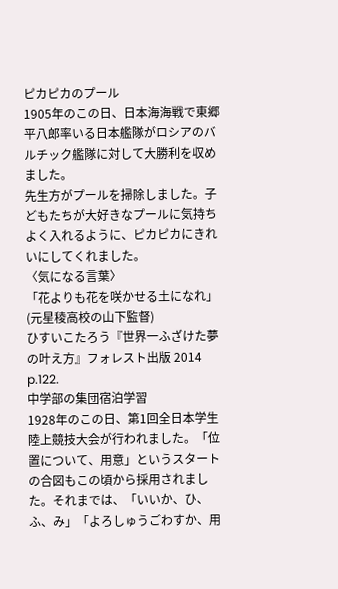ピカピカのプール
1905年のこの日、日本海海戦で東郷平八郎率いる日本艦隊がロシアのバルチック艦隊に対して大勝利を収めました。
先生方がプールを掃除しました。子どもたちが大好きなプールに気持ちよく入れるように、ピカピカにきれいにしてくれました。
〈気になる言葉〉
「花よりも花を咲かせる土になれ」(元星稜高校の山下監督)
ひすいこたろう『世界一ふざけた夢の叶え方』フォレスト出版 2014 p.122.
中学部の集団宿泊学習
1928年のこの日、第1回全日本学生陸上競技大会が行われました。「位置について、用意」というスタートの合図もこの頃から採用されました。それまでは、「いいか、ひ、ふ、み」「よろしゅうごわすか、用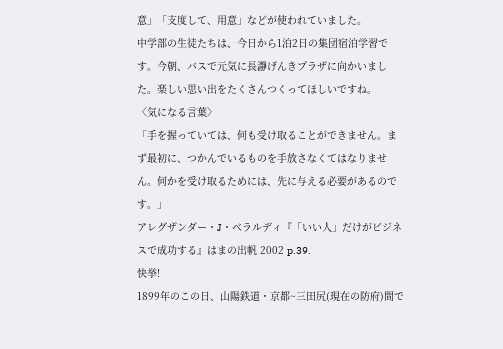意」「支度して、用意」などが使われていました。
中学部の生徒たちは、今日から1泊2日の集団宿泊学習です。今朝、バスで元気に長瀞げんきプラザに向かいました。楽しい思い出をたくさんつくってほしいですね。
〈気になる言葉〉
「手を握っていては、何も受け取ることができません。まず最初に、つかんでいるものを手放さなくてはなりません。何かを受け取るためには、先に与える必要があるのです。」
アレグザンダー・J・ベラルディ『「いい人」だけがビジネスで成功する』はまの出帆 2002 p.39.
快挙!
1899年のこの日、山陽鉄道・京都~三田尻(現在の防府)間で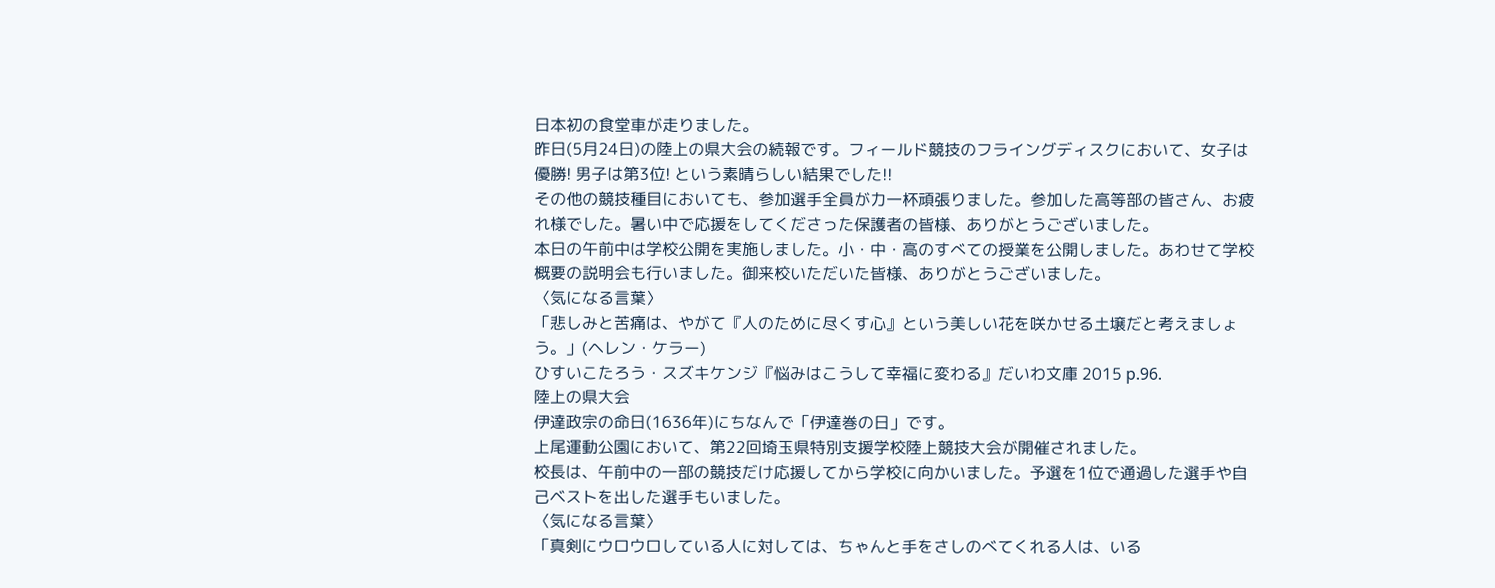日本初の食堂車が走りました。
昨日(5月24日)の陸上の県大会の続報です。フィールド競技のフライングディスクにおいて、女子は優勝! 男子は第3位! という素晴らしい結果でした!!
その他の競技種目においても、参加選手全員が力一杯頑張りました。参加した高等部の皆さん、お疲れ様でした。暑い中で応援をしてくださった保護者の皆様、ありがとうございました。
本日の午前中は学校公開を実施しました。小・中・高のすべての授業を公開しました。あわせて学校概要の説明会も行いました。御来校いただいた皆様、ありがとうございました。
〈気になる言葉〉
「悲しみと苦痛は、やがて『人のために尽くす心』という美しい花を咲かせる土壌だと考えましょう。」(ヘレン・ケラー)
ひすいこたろう・スズキケンジ『悩みはこうして幸福に変わる』だいわ文庫 2015 p.96.
陸上の県大会
伊達政宗の命日(1636年)にちなんで「伊達巻の日」です。
上尾運動公園において、第22回埼玉県特別支援学校陸上競技大会が開催されました。
校長は、午前中の一部の競技だけ応援してから学校に向かいました。予選を1位で通過した選手や自己ベストを出した選手もいました。
〈気になる言葉〉
「真剣にウロウロしている人に対しては、ちゃんと手をさしのべてくれる人は、いる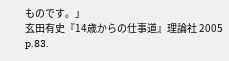ものです。」
玄田有史『14歳からの仕事道』理論社 2005 p.83.